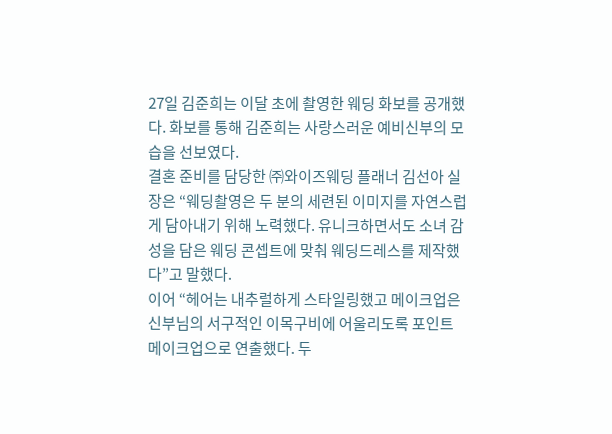27일 김준희는 이달 초에 촬영한 웨딩 화보를 공개했다. 화보를 통해 김준희는 사랑스러운 예비신부의 모습을 선보였다.
결혼 준비를 담당한 ㈜와이즈웨딩 플래너 김선아 실장은 “웨딩촬영은 두 분의 세련된 이미지를 자연스럽게 담아내기 위해 노력했다. 유니크하면서도 소녀 감성을 담은 웨딩 콘셉트에 맞춰 웨딩드레스를 제작했다”고 말했다.
이어 “헤어는 내추럴하게 스타일링했고 메이크업은 신부님의 서구적인 이목구비에 어울리도록 포인트 메이크업으로 연출했다. 두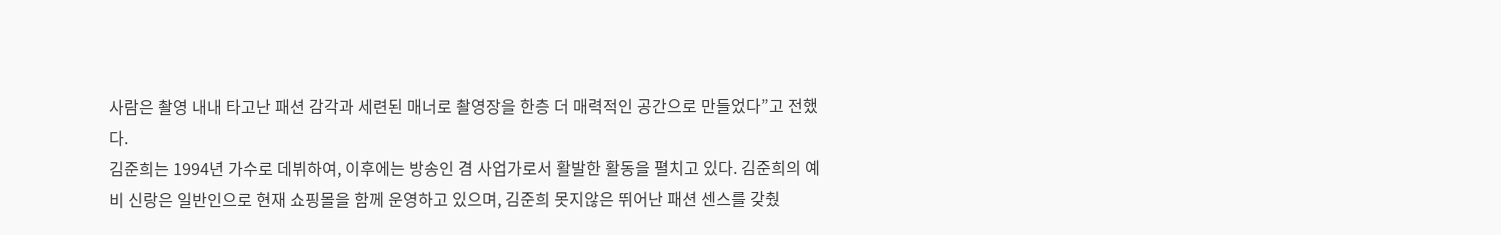사람은 촬영 내내 타고난 패션 감각과 세련된 매너로 촬영장을 한층 더 매력적인 공간으로 만들었다”고 전했다.
김준희는 1994년 가수로 데뷔하여, 이후에는 방송인 겸 사업가로서 활발한 활동을 펼치고 있다. 김준희의 예비 신랑은 일반인으로 현재 쇼핑몰을 함께 운영하고 있으며, 김준희 못지않은 뛰어난 패션 센스를 갖췄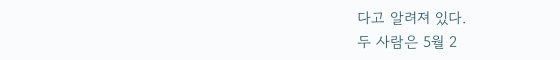다고 알려져 있다.
두 사람은 5월 2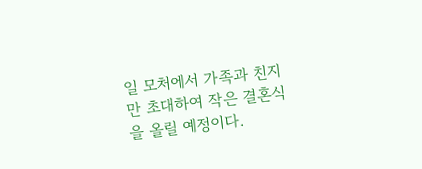일 모처에서 가족과 친지만 초대하여 작은 결혼식을 올릴 예정이다.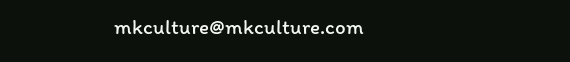mkculture@mkculture.com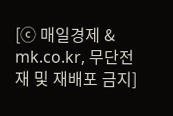[ⓒ 매일경제 & mk.co.kr, 무단전재 및 재배포 금지]